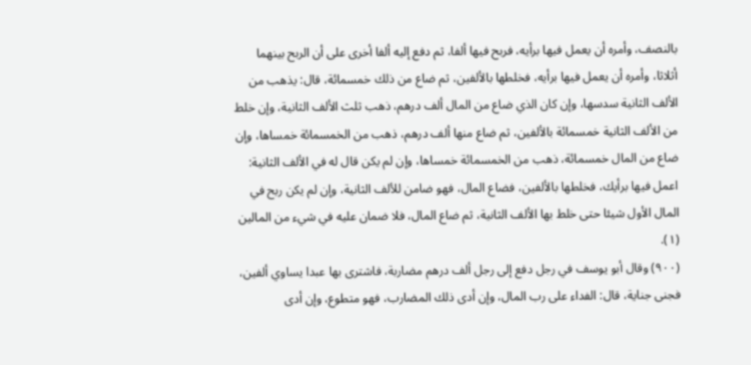بالنصف، وأمره أن يعمل فيها برأيه، فربح فيها ألفا، ثم دفع إليه ألفا أخرى على أن الربح بينهما أثلاثا، وأمره أن يعمل فيها برأيه، فخلطها بالألفين، ثم ضاع من ذلك خمسمائة، قال: يذهب من الألف الثانية سدسها، وإن كان الذي ضاع من المال ألف درهم، ذهب ثلث الألف الثانية، وإن خلط من الألف الثانية خمسمائة بالألفين، ثم ضاع منها ألف درهم، ذهب من الخمسمائة خمساها، وإن ضاع من المال خمسمائة، ذهب من الخمسمائة خمساها، وإن لم يكن قال له في الألف الثانية: اعمل فيها برأيك، فخلطها بالألفين، فضاع المال، فهو ضامن للألف الثانية، وإن لم يكن ربح في المال الأول شيئا حتى خلط بها الألف الثانية، ثم ضاع المال، فلا ضمان عليه في شيء من المالين (١).
(٩٠٠) وقال أبو يوسف في رجل دفع إلى رجل ألف درهم مضاربة، فاشترى بها عبدا يساوي ألفين، فجنى جناية، قال: الفداء على رب المال، وإن أدى ذلك المضارب، فهو متطوع، وإن أدى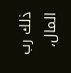ذلك رب المال،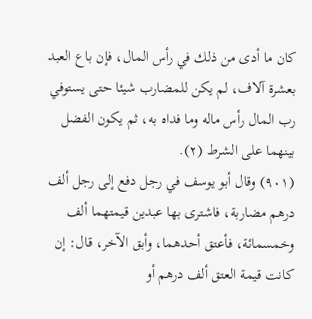كان ما أدى من ذلك في رأس المال، فإن باع العبد بعشرة آلاف، لم يكن للمضارب شيئا حتى يستوفي رب المال رأس ماله وما فداه به، ثم يكون الفضل بينهما على الشرط (٢).
(٩٠١) وقال أبو يوسف في رجل دفع إلى رجل ألف درهم مضاربة، فاشترى بها عبدين قيمتهما ألف وخمسمائة، فأعتق أحدهما، وأبق الآخر، قال: إن كانت قيمة العتق ألف درهم أو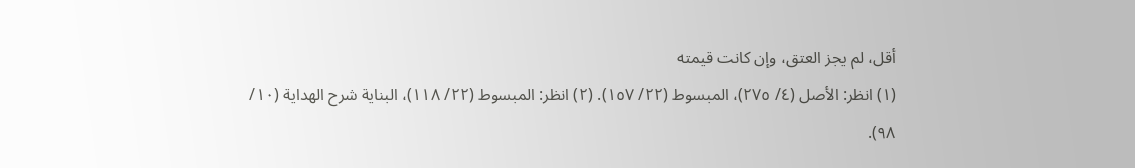أقل، لم يجز العتق، وإن كانت قيمته
(١) انظر: الأصل (٤/ ٢٧٥)، المبسوط (٢٢/ ١٥٧). (٢) انظر: المبسوط (٢٢/ ١١٨)، البناية شرح الهداية (١٠/ ٩٨).